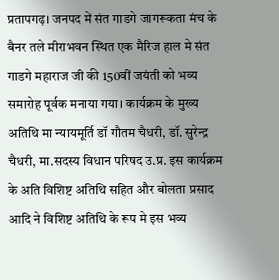प्रतापगढ़। जनपद में संत गाडगे जागरूकता मंच के बैनर तले मीराभवन स्थित एक मैरिज हाल मे संत गाडगे महाराज जी की 150वीं जयंती को भव्य समारोह पूर्वक मनाया गया। कार्यक्रम के मुख्य अतिथि मा न्यायमूर्ति डॉ गौतम चैधरी, डॉ. सुरेन्द्र चैधरी, मा.सदस्य विधान परिषद उ.प्र. इस कार्यक्रम के अति विशिष्ट अतिथि सहित और बोलता प्रसाद आदि ने विशिष्ट अतिथि के रूप मे इस भव्य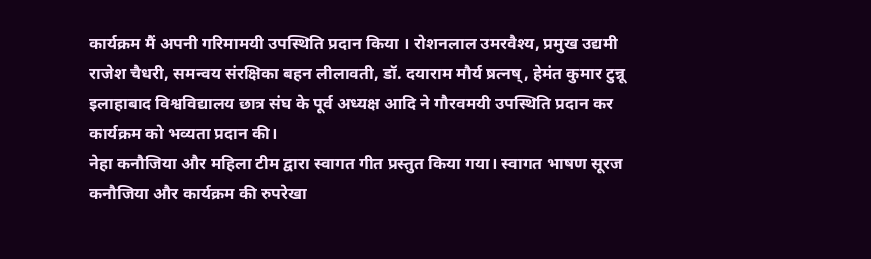कार्यक्रम मैं अपनी गरिमामयी उपस्थिति प्रदान किया । रोशनलाल उमरवैश्य, प्रमुख उद्यमी राजेश चैधरी, समन्वय संरक्षिका बहन लीलावती, डॉ. दयाराम मौर्य ष्रत्नष्, हेमंत कुमार टुन्नू इलाहाबाद विश्वविद्यालय छात्र संघ के पूर्व अध्यक्ष आदि ने गौरवमयी उपस्थिति प्रदान कर कार्यक्रम को भव्यता प्रदान की।
नेहा कनौजिया और महिला टीम द्वारा स्वागत गीत प्रस्तुत किया गया। स्वागत भाषण सूरज कनौजिया और कार्यक्रम की रुपरेखा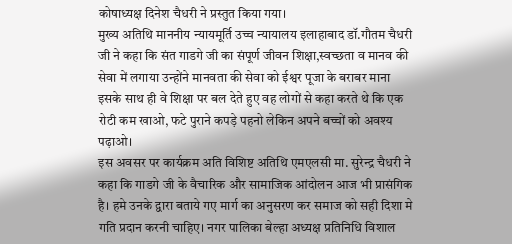कोषाध्यक्ष दिनेश चैधरी ने प्रस्तुत किया गया।
मुख्य अतिथि माननीय न्यायमूर्ति उच्च न्यायालय इलाहाबाद डॉ.गौतम चैधरी जी ने कहा कि संत गाडगे जी का संपूर्ण जीवन शिक्षा,स्वच्छता व मानव की सेवा में लगाया उन्होंने मानवता की सेवा को ईश्वर पूजा के बराबर माना इसके साथ ही वे शिक्षा पर बल देते हुए वह लोगों से कहा करते थे कि एक रोटी कम खाओ, फटे पुराने कपड़े पहनो लेकिन अपने बच्चों को अवश्य पढ़ाओ।
इस अवसर पर कार्यक्रम अति विशिष्ट अतिथि एमएलसी मा. सुरेन्द्र चैधरी ने कहा कि गाडगे जी के वैचारिक और सामाजिक आंदोलन आज भी प्रासंगिक है। हमे उनके द्वारा बताये गए मार्ग का अनुसरण कर समाज को सही दिशा मे गति प्रदान करनी चाहिए। नगर पालिका बेल्हा अध्यक्ष प्रतिनिधि विशाल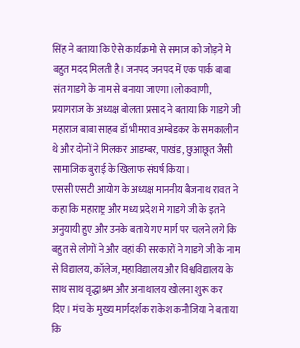सिंह ने बताया कि ऐसे कार्यक्रमो से समाज को जोड़ने मे बहुत मदद मिलती है। जनपद जनपद में एक पार्क बाबा संत गाडगे के नाम से बनाया जाएगा।लोकवाणी, प्रयागराज के अध्यक्ष बोलता प्रसाद ने बताया कि गाडगे जी महाराज बाबा साहब डॉ भीमराव अम्बेडकर के समकालीन थे और दोनों ने मिलकर आडम्बर, पाखंड, छुआछूत जैसी सामाजिक बुराई के खिलाफ संघर्ष किया।
एससी एसटी आयोग के अध्यक्ष माननीय बैजनाथ रावत ने कहा कि महाराष्ट्र और मध्य प्रदेश मे गाडगे जी के इतने अनुयायी हुए और उनके बताये गए मार्ग पर चलने लगे कि बहुत से लोगों ने और वहां की सरकारों ने गाडगे जी के नाम से विद्यालय, कॉलेज, महाविद्यालय और विश्वविद्यालय के साथ साथ वृद्धाश्रम और अनाथालय खोलना शुरू कर दिए। मंच के मुख्य मार्गदर्शक राकेश कनौजिया ने बताया कि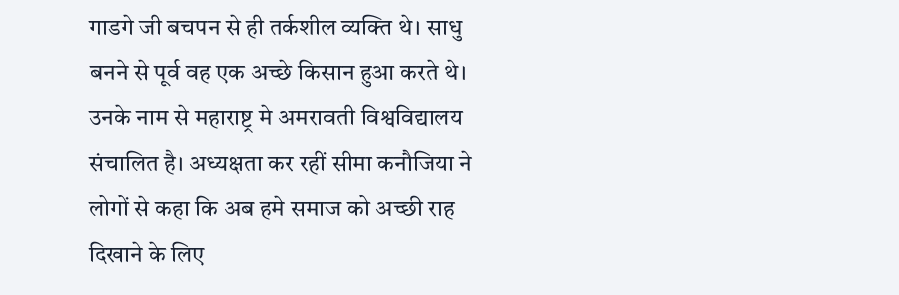गाडगे जी बचपन से ही तर्कशील व्यक्ति थे। साधु बनने से पूर्व वह एक अच्छे किसान हुआ करते थे। उनके नाम से महाराष्ट्र मे अमरावती विश्वविद्यालय संचालित है। अध्यक्षता कर रहीं सीमा कनौजिया ने लोगों से कहा कि अब हमे समाज को अच्छी राह दिखाने के लिए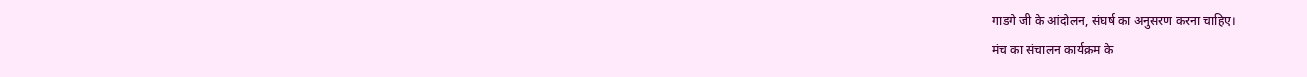गाडगे जी के आंदोलन, संघर्ष का अनुसरण करना चाहिए।
मंच का संचालन कार्यक्रम के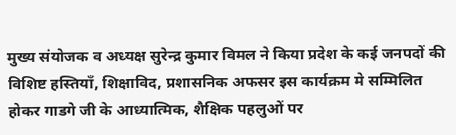मुख्य संयोजक व अध्यक्ष सुरेन्द्र कुमार विमल ने किया प्रदेश के कई जनपदों की विशिष्ट हस्तियाँ, शिक्षाविद, प्रशासनिक अफसर इस कार्यक्रम मे सम्मिलित होकर गाडगे जी के आध्यात्मिक, शैक्षिक पहलुओं पर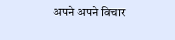अपने अपने विचार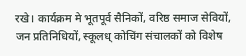रखे। कार्यक्रम मे भूतपूर्व सैनिकों, वरिष्ठ समाज सेवियों, जन प्रतिनिधियों, स्कूलध् कोचिंग संचालकों को विशेष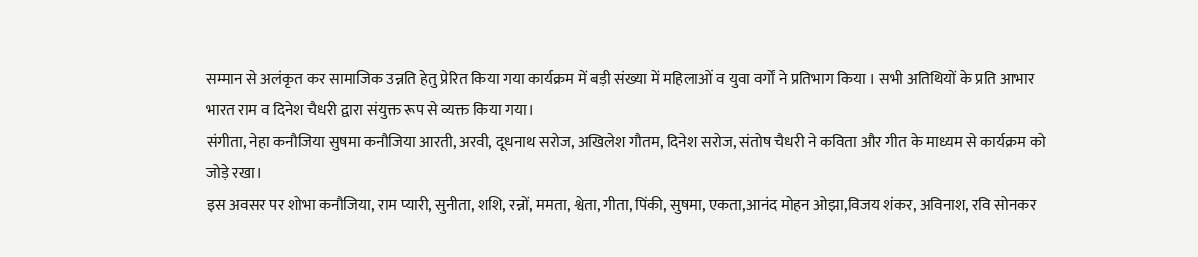सम्मान से अलंकृत कर सामाजिक उन्नति हेतु प्रेरित किया गया कार्यक्रम में बड़ी संख्या में महिलाओं व युवा वर्गों ने प्रतिभाग किया । सभी अतिथियों के प्रति आभार भारत राम व दिनेश चैधरी द्वारा संयुक्त रूप से व्यक्त किया गया।
संगीता, नेहा कनौजिया सुषमा कनौजिया आरती, अरवी, दूधनाथ सरोज, अखिलेश गौतम, दिनेश सरोज, संतोष चैधरी ने कविता और गीत के माध्यम से कार्यक्रम को जोड़े रखा।
इस अवसर पर शोभा कनौजिया, राम प्यारी, सुनीता, शशि, रन्नों, ममता, श्वेता, गीता, पिंकी, सुषमा, एकता,आनंद मोहन ओझा,विजय शंकर, अविनाश, रवि सोनकर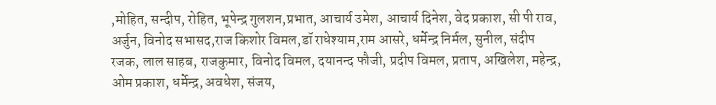,मोहित, सन्दीप, रोहित, भूपेन्द्र गुलशन,प्रभात, आचार्य उमेश, आचार्य दिनेश, वेद प्रकाश, सी पी राव, अर्जुन, विनोद सभासद,राज किशोर विमल,डॉ राधेश्याम,राम आसरे, धर्मेन्द्र निर्मल, सुनील, संदीप रजक, लाल साहब, राजकुमार, विनोद विमल, दयानन्द फौजी, प्रदीप विमल, प्रताप, अखिलेश, महेन्द्र, ओम प्रकाश, धर्मेन्द्र, अवधेश, संजय,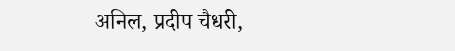अनिल, प्रदीप चैधरी,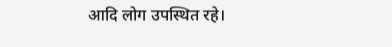आदि लोग उपस्थित रहे।